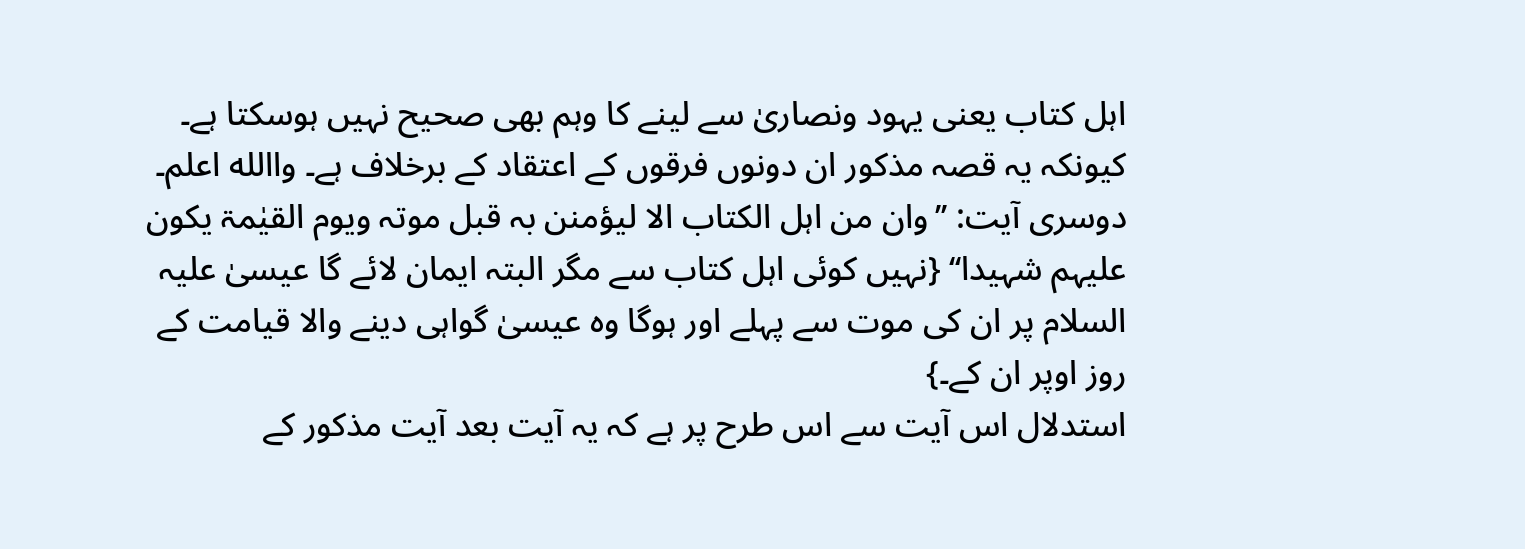اہل کتاب یعنی یہود ونصاریٰ سے لینے کا وہم بھی صحیح نہیں ہوسکتا ہے۔ کیونکہ یہ قصہ مذکور ان دونوں فرقوں کے اعتقاد کے برخلاف ہے۔ واالله اعلم۔ دوسری آیت: ’’وان من اہل الکتاب الا لیؤمنن بہ قبل موتہ ویوم القیٰمۃ یکون علیہم شہیدا‘‘ {نہیں کوئی اہل کتاب سے مگر البتہ ایمان لائے گا عیسیٰ علیہ السلام پر ان کی موت سے پہلے اور ہوگا وہ عیسیٰ گواہی دینے والا قیامت کے روز اوپر ان کے۔}
استدلال اس آیت سے اس طرح پر ہے کہ یہ آیت بعد آیت مذکور کے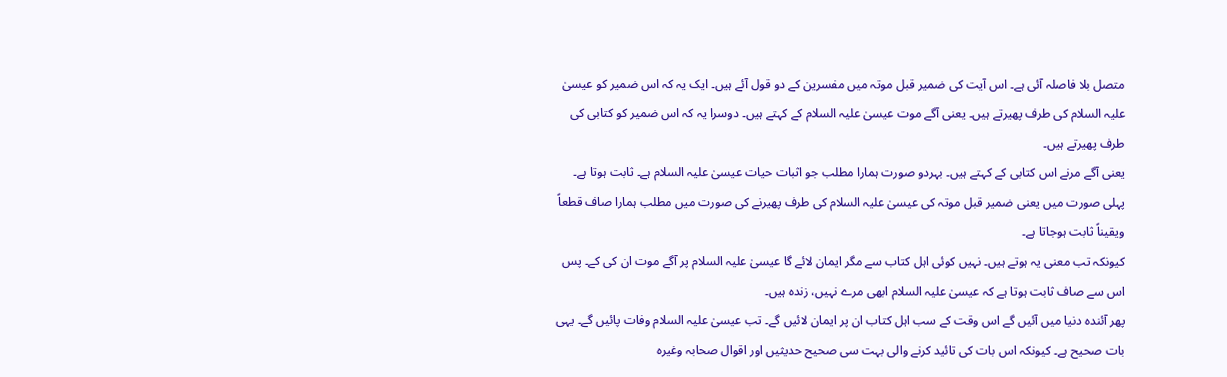متصل بلا فاصلہ آئی ہے۔ اس آیت کی ضمیر قبل موتہ میں مفسرین کے دو قول آئے ہیں۔ ایک یہ کہ اس ضمیر کو عیسیٰ علیہ السلام کی طرف پھیرتے ہیں۔ یعنی آگے موت عیسیٰ علیہ السلام کے کہتے ہیں۔ دوسرا یہ کہ اس ضمیر کو کتابی کی طرف پھیرتے ہیں۔
یعنی آگے مرنے اس کتابی کے کہتے ہیں۔ بہردو صورت ہمارا مطلب جو اثبات حیات عیسیٰ علیہ السلام ہے۔ ثابت ہوتا ہے۔ پہلی صورت میں یعنی ضمیر قبل موتہ کی عیسیٰ علیہ السلام کی طرف پھیرنے کی صورت میں مطلب ہمارا صاف قطعاً ویقیناً ثابت ہوجاتا ہے۔
کیونکہ تب معنی یہ ہوتے ہیں۔ نہیں کوئی اہل کتاب سے مگر ایمان لائے گا عیسیٰ علیہ السلام پر آگے موت ان کی کے۔ پس اس سے صاف ثابت ہوتا ہے کہ عیسیٰ علیہ السلام ابھی مرے نہیں، زندہ ہیں۔
پھر آئندہ دنیا میں آئیں گے اس وقت کے سب اہل کتاب ان پر ایمان لائیں گے۔ تب عیسیٰ علیہ السلام وفات پائیں گے۔ یہی بات صحیح ہے۔ کیونکہ اس بات کی تائید کرنے والی بہت سی صحیح حدیثیں اور اقوال صحابہ وغیرہ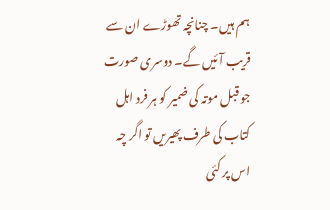ہم ہیں۔ چنانچہ تھوڑے ان سے قریب آئیں گے۔ دوسری صورت جو قبل موتہ کی ضمیر کو ہر فرد اہل کتاب کی طرف پھیریں تو اگر چہ اس پر کئی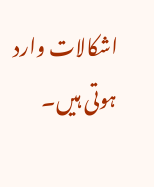اشکالات وارد ہوتی ہیں۔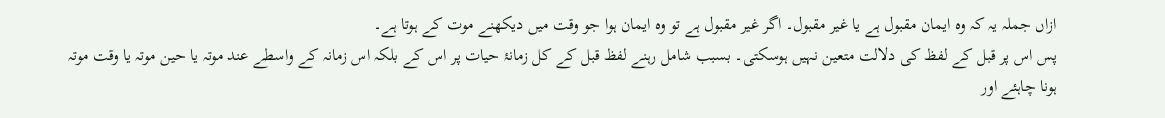ازاں جملہ یہ کہ وہ ایمان مقبول ہے یا غیر مقبول۔ اگر غیر مقبول ہے تو وہ ایمان ہوا جو وقت میں دیکھنے موت کے ہوتا ہے۔
پس اس پر قبل کے لفظ کی دلالت متعین نہیں ہوسکتی۔ بسبب شامل رہنے لفظ قبل کے کل زمانۂ حیات پر اس کے بلکہ اس زمانہ کے واسطے عند موتہ یا حین موتہ یا وقت موتہ ہونا چاہئے اور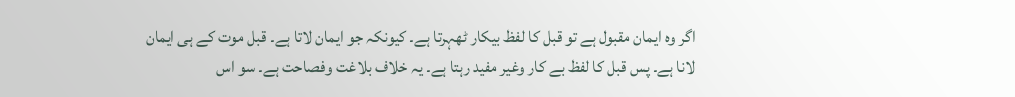اگر وہ ایمان مقبول ہے تو قبل کا لفظ بیکار ٹھہرتا ہے۔ کیونکہ جو ایمان لاتا ہے۔ قبل موت کے ہی ایمان لانا ہے۔ پس قبل کا لفظ بے کار وغیر مفید رہتا ہے۔ یہ خلاف بلاغت وفصاحت ہے۔ سو اس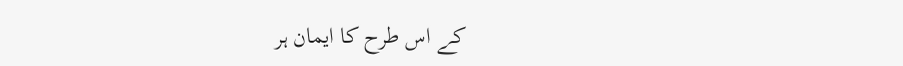کے اس طرح کا ایمان ہر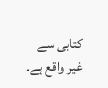کتابی سے غیر واقع ہے۔